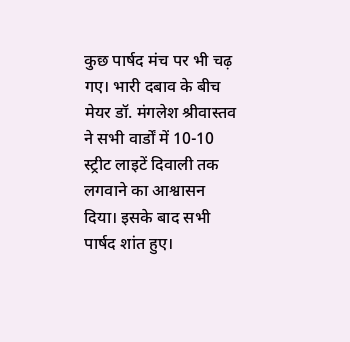कुछ पार्षद मंच पर भी चढ़ गए। भारी दबाव के बीच मेयर डॉ. मंगलेश श्रीवास्तव ने सभी वार्डों में 10-10 स्ट्रीट लाइटें दिवाली तक लगवाने का आश्वासन दिया। इसके बाद सभी पार्षद शांत हुए।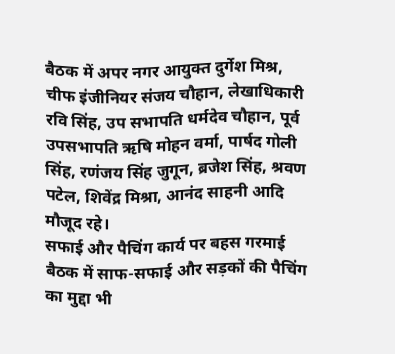बैठक में अपर नगर आयुक्त दुर्गेश मिश्र, चीफ इंजीनियर संजय चौहान, लेखाधिकारी रवि सिंह, उप सभापति धर्मदेव चौहान, पूर्व उपसभापति ऋषि मोहन वर्मा, पार्षद गोली सिंह, रणंजय सिंह जुगून, ब्रजेश सिंह, श्रवण पटेल, शिवेंद्र मिश्रा, आनंद साहनी आदि मौजूद रहे।
सफाई और पैचिंग कार्य पर बहस गरमाई
बैठक में साफ-सफाई और सड़कों की पैचिंग का मुद्दा भी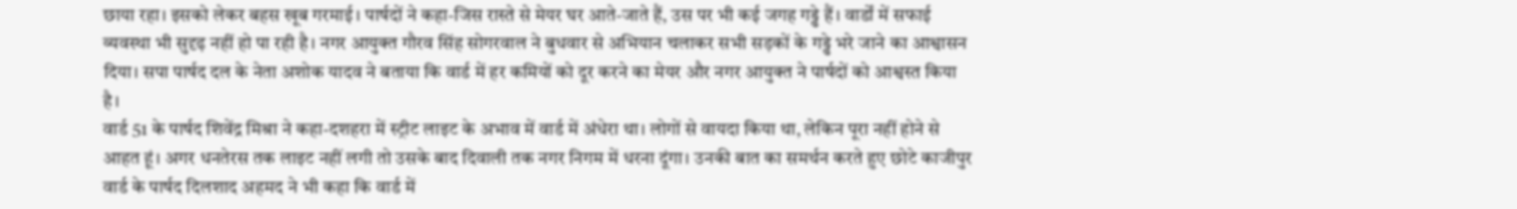छाया रहा। इसको लेकर बहस खूब गरमाई। पार्षदों ने कहा-जिस रास्ते से मेयर घर आते-जाते हैं, उस पर भी कई जगह गड्ढे हैं। वार्डों में सफाई व्यवस्था भी सुदृढ़ नहीं हो पा रही है। नगर आयुक्त गौरव सिंह सोगरवाल ने बुधवार से अभियान चलाकर सभी सड़कों के गड्ढे भरे जाने का आश्वासन दिया। सपा पार्षद दल के नेता अशोक यादव ने बताया कि वार्ड में हर कमियों को दूर करने का मेयर और नगर आयुक्त ने पार्षदों को आश्वस्त किया है।
वार्ड 51 के पार्षद शिवेंद्र मिश्रा ने कहा-दशहरा में स्ट्रीट लाइट के अभाव में वार्ड में अंधेरा था। लोगों से वायदा किया था, लेकिन पूरा नहीं होने से आहत हूं। अगर धनतेरस तक लाइट नहीं लगी तो उसके बाद दिवाली तक नगर निगम में धरना दूंगा। उनकी बात का समर्थन करते हुए छोटे काजीपुर वार्ड के पार्षद दिलशाद अहमद ने भी कहा कि वार्ड में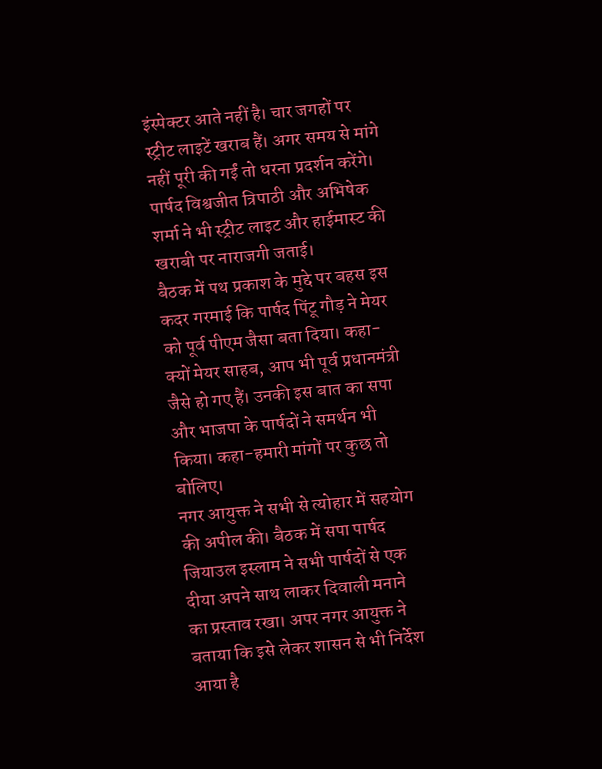इंस्पेक्टर आते नहीं है। चार जगहों पर स्ट्रीट लाइटें खराब हैं। अगर समय से मांगे नहीं पूरी की गईं तो धरना प्रदर्शन करेंगे। पार्षद विश्वजीत त्रिपाठी और अभिषेक शर्मा ने भी स्ट्रीट लाइट और हाईमास्ट की खराबी पर नाराजगी जताई।
बैठक में पथ प्रकाश के मुद्दे पर बहस इस कदर गरमाई कि पार्षद पिंटू गौड़ ने मेयर को पूर्व पीएम जैसा बता दिया। कहा-क्यों मेयर साहब, आप भी पूर्व प्रधानमंत्री जैसे हो गए हैं। उनकी इस बात का सपा और भाजपा के पार्षदों ने समर्थन भी किया। कहा-हमारी मांगों पर कुछ तो बोलिए।
नगर आयुक्त ने सभी से त्योहार में सहयोग की अपील की। बैठक में सपा पार्षद जियाउल इस्लाम ने सभी पार्षदों से एक दीया अपने साथ लाकर दिवाली मनाने का प्रस्ताव रखा। अपर नगर आयुक्त ने बताया कि इसे लेकर शासन से भी निर्देश आया है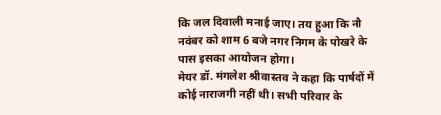कि जल दिवाली मनाई जाए। तय हुआ कि नौ नवंबर को शाम 6 बजे नगर निगम के पोखरे के पास इसका आयोजन होगा।
मेयर डॉ. मंगलेश श्रीवास्तव ने कहा कि पार्षदों में कोई नाराजगी नहीं थी। सभी परिवार के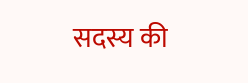सदस्य की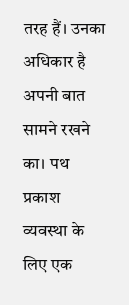तरह हैं। उनका अधिकार है अपनी बात सामने रखने का। पथ प्रकाश व्यवस्था के लिए एक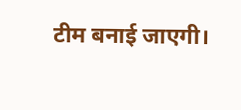टीम बनाई जाएगी।